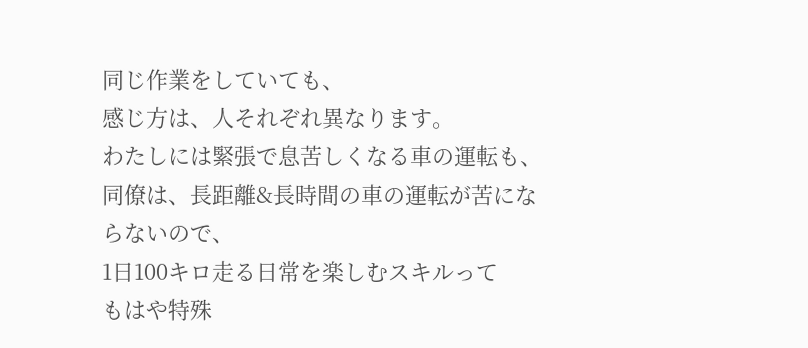同じ作業をしていても、
感じ方は、人それぞれ異なります。
わたしには緊張で息苦しくなる車の運転も、
同僚は、長距離&長時間の車の運転が苦にならないので、
1日100キロ走る日常を楽しむスキルって
もはや特殊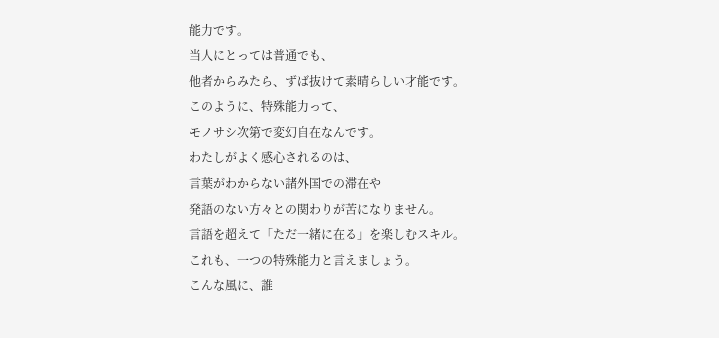能力です。
当人にとっては普通でも、
他者からみたら、ずば抜けて素晴らしい才能です。
このように、特殊能力って、
モノサシ次第で変幻自在なんです。
わたしがよく感心されるのは、
言葉がわからない諸外国での滞在や
発語のない方々との関わりが苦になりません。
言語を超えて「ただ一緒に在る」を楽しむスキル。
これも、一つの特殊能力と言えましょう。
こんな風に、誰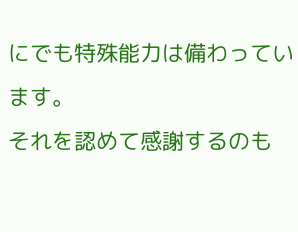にでも特殊能力は備わっています。
それを認めて感謝するのも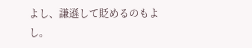よし、謙遜して貶めるのもよし。